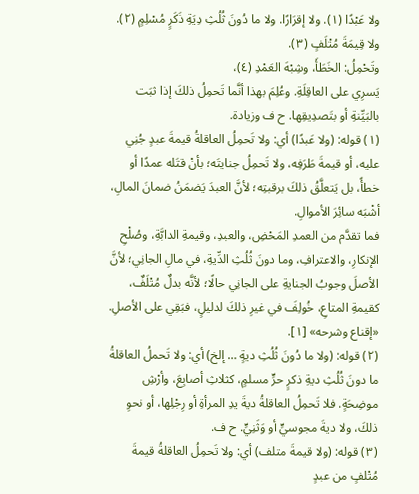ولا عَبْدًا (١). ولا إقرَارًا. ولا ما دُونَ ثُلُثِ دِيَةِ ذَكَرٍ مُسْلِمٍ (٢). ولا قِيمَةَ مُتْلَفٍ (٣).
وتَحْمِلُ: الخَطَأَ، وشِبْهَ العَمْدِ (٤)،
يَسرِي على العاقِلَةِ. وعُلِمَ بهذا أنَّما تَحمِلُ ذلكَ إذا ثبَت بالبَيِّنةِ أو بتَصدِيقِها. ح ف وزيادة.
(١) قوله: (ولا عَبدًا) أي: ولا تَحمِلُ العاقلةُ قيمةَ عبدٍ جُنِي عليه، أو قيمةَ طَرَفِه، ولا تَحمِلُ جنايتَه؛ بأنْ قتَله عمدًا أو خطأً، بل يَتعلَّقُ ذلكَ برقبتِه؛ لأنَّ العبدَ يَضمَنُ ضمانَ المالِ، أشْبَه سائِرَ الأموالِ.
فما تقدَّم من العمدِ المَحْضِ، والعبدِ، وقيمةِ الدابَّةِ، وصُلْحِ الإنكارِ، والاعترافِ، وما دونَ ثُلُثِ الدِّيةِ، في مالِ الجانِي؛ لأنَّ الأصلَ وجوبُ الجنايةِ على الجانِي حالًا؛ لأنَّه بدلٌ مُتْلَفٌ، كقيمةِ المتاعِ، خُولِفَ في غيرِ ذلكَ لدليلٍ، فبَقِي على الأصلِ. «إقناع وشرحه» [١].
(٢) قوله: (ولا ما دُونَ ثُلُثِ ديةٍ … إلخ) أي: ولا تَحملُ العاقلةُ ما دونَ ثُلُثِ ديةِ ذكرٍ حرٍّ مسلمٍ، كثلاثِ أصابِعَ، وأرْشِ موضِحَةٍ. فلا تَحمِلُ العاقلةُ ديةَ يدِ المرأةِ أو رِجْلِها، أو نحوِ ذلكَ، ولا ديةَ مجوسيٍّ أو وَثَنِيٍّ. ح ف.
(٣) قوله: (ولا قيمةَ متلف) أي: ولا تَحمِلُ العاقلةُ قيمةَ مُتْلفٍ من عبدٍ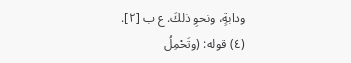ودابةٍ، ونحوِ ذلكَ. ع ب [٢].
(٤) قوله: (وتَحْمِلُ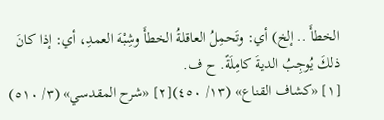الخطأَ .. إلخ) أي: وتَحمِلُ العاقلةُ الخطأَ وشِبْهَ العمدِ، أي: إذا كانَ ذلكَ يُوجِبُ الديةَ كامِلَةً. ح ف.
[١] «كشاف القناع» (١٣/ ٤٥٠)[٢] «شرح المقدسي» (٣/ ٥١٠)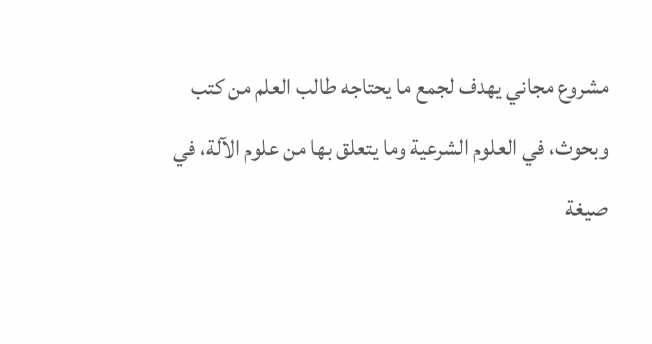مشروع مجاني يهدف لجمع ما يحتاجه طالب العلم من كتب وبحوث، في العلوم الشرعية وما يتعلق بها من علوم الآلة، في صيغة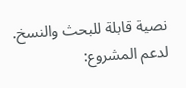نصية قابلة للبحث والنسخ.
لدعم المشروع: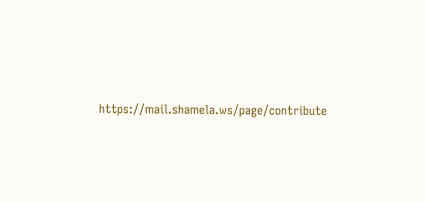https://mail.shamela.ws/page/contribute